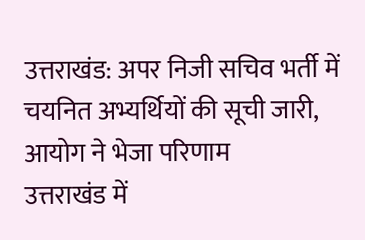उत्तराखंड: अपर निजी सचिव भर्ती में चयनित अभ्यर्थियों की सूची जारी, आयोग ने भेजा परिणाम
उत्तराखंड में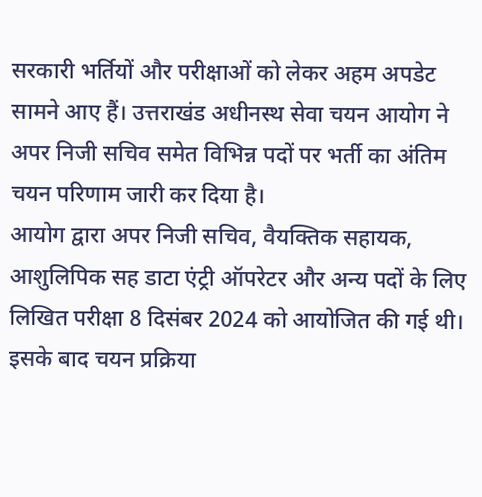सरकारी भर्तियों और परीक्षाओं को लेकर अहम अपडेट सामने आए हैं। उत्तराखंड अधीनस्थ सेवा चयन आयोग ने अपर निजी सचिव समेत विभिन्न पदों पर भर्ती का अंतिम चयन परिणाम जारी कर दिया है।
आयोग द्वारा अपर निजी सचिव, वैयक्तिक सहायक, आशुलिपिक सह डाटा एंट्री ऑपरेटर और अन्य पदों के लिए लिखित परीक्षा 8 दिसंबर 2024 को आयोजित की गई थी। इसके बाद चयन प्रक्रिया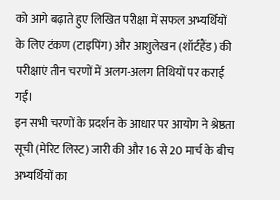को आगे बढ़ाते हुए लिखित परीक्षा में सफल अभ्यर्थियों के लिए टंकण (टाइपिंग) और आशुलेखन (शॉर्टहैंड) की परीक्षाएं तीन चरणों में अलग-अलग तिथियों पर कराई गईं।
इन सभी चरणों के प्रदर्शन के आधार पर आयोग ने श्रेष्ठता सूची (मेरिट लिस्ट) जारी की और 16 से 20 मार्च के बीच अभ्यर्थियों का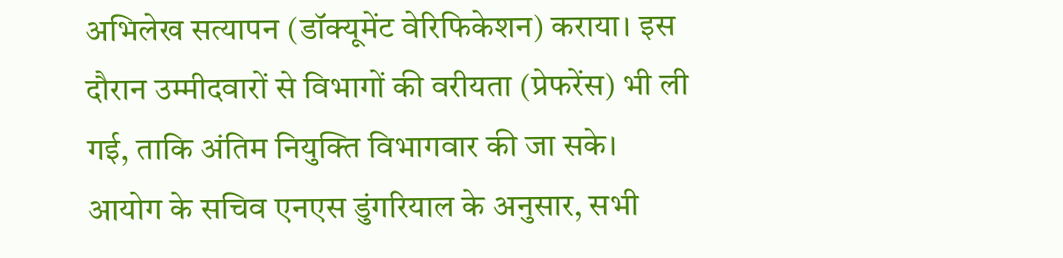अभिलेख सत्यापन (डॉक्यूमेंट वेरिफिकेशन) कराया। इस दौरान उम्मीदवारों से विभागों की वरीयता (प्रेफरेंस) भी ली गई, ताकि अंतिम नियुक्ति विभागवार की जा सके।
आयोग के सचिव एनएस डुंगरियाल के अनुसार, सभी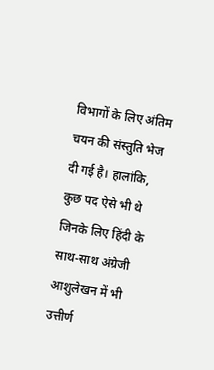विभागों के लिए अंतिम चयन की संस्तुति भेज दी गई है। हालांकि, कुछ पद ऐसे भी थे जिनके लिए हिंदी के साथ-साथ अंग्रेजी आशुलेखन में भी उत्तीर्ण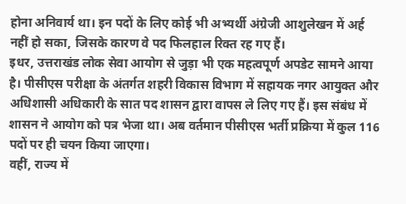होना अनिवार्य था। इन पदों के लिए कोई भी अभ्यर्थी अंग्रेजी आशुलेखन में अर्ह नहीं हो सका, जिसके कारण वे पद फिलहाल रिक्त रह गए हैं।
इधर, उत्तराखंड लोक सेवा आयोग से जुड़ा भी एक महत्वपूर्ण अपडेट सामने आया है। पीसीएस परीक्षा के अंतर्गत शहरी विकास विभाग में सहायक नगर आयुक्त और अधिशासी अधिकारी के सात पद शासन द्वारा वापस ले लिए गए हैं। इस संबंध में शासन ने आयोग को पत्र भेजा था। अब वर्तमान पीसीएस भर्ती प्रक्रिया में कुल 116 पदों पर ही चयन किया जाएगा।
वहीं, राज्य में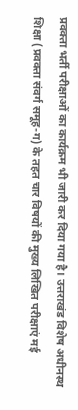प्रवक्ता भर्ती परीक्षाओं का कार्यक्रम भी जारी कर दिया गया है। उत्तराखंड विशेष अधीनस्थ शिक्षा (प्रवक्ता संवर्ग समूह-ग) के तहत चार विषयों की मुख्य लिखित परीक्षाएं मई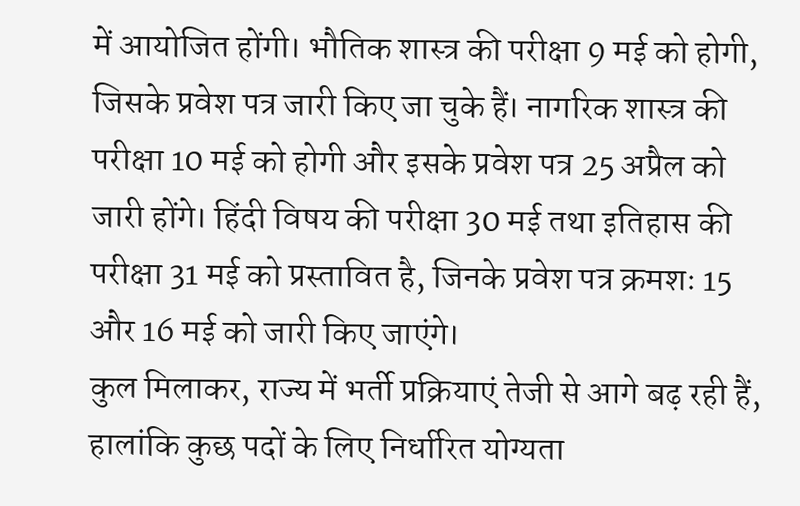में आयोजित होंगी। भौतिक शास्त्र की परीक्षा 9 मई को होगी, जिसके प्रवेश पत्र जारी किए जा चुके हैं। नागरिक शास्त्र की परीक्षा 10 मई को होगी और इसके प्रवेश पत्र 25 अप्रैल को जारी होंगे। हिंदी विषय की परीक्षा 30 मई तथा इतिहास की परीक्षा 31 मई को प्रस्तावित है, जिनके प्रवेश पत्र क्रमशः 15 और 16 मई को जारी किए जाएंगे।
कुल मिलाकर, राज्य में भर्ती प्रक्रियाएं तेजी से आगे बढ़ रही हैं, हालांकि कुछ पदों के लिए निर्धारित योग्यता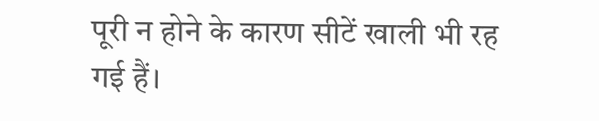पूरी न होने के कारण सीटें खाली भी रह गई हैं।